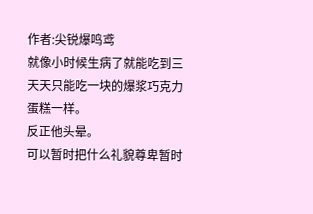作者:尖锐爆鸣鸢
就像小时候生病了就能吃到三天天只能吃一块的爆浆巧克力蛋糕一样。
反正他头晕。
可以暂时把什么礼貌尊卑暂时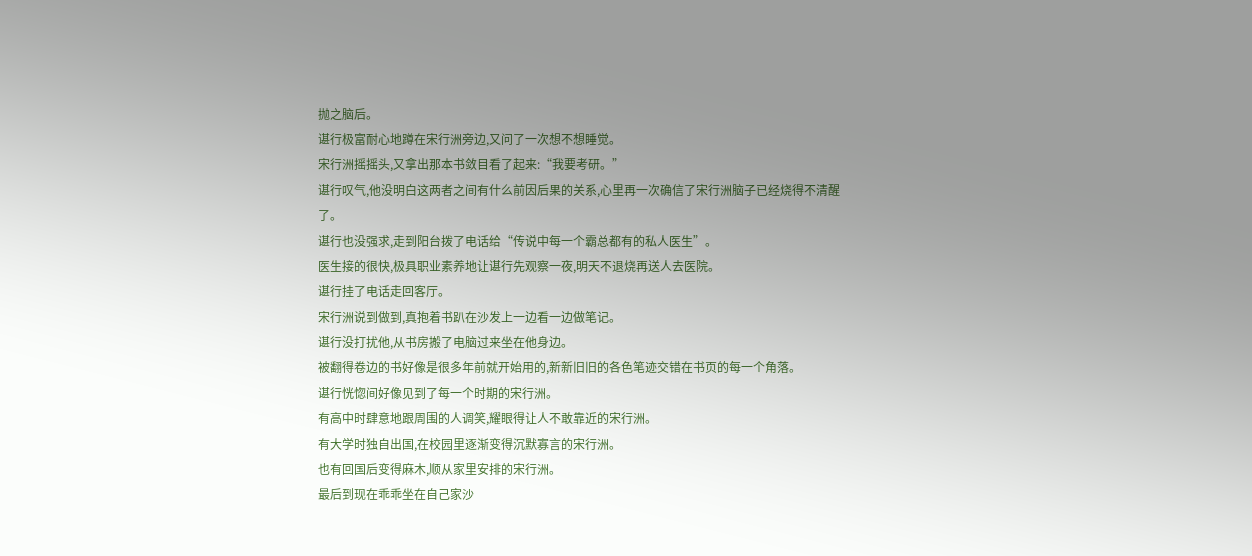抛之脑后。
谌行极富耐心地蹲在宋行洲旁边,又问了一次想不想睡觉。
宋行洲摇摇头,又拿出那本书敛目看了起来:“我要考研。”
谌行叹气,他没明白这两者之间有什么前因后果的关系,心里再一次确信了宋行洲脑子已经烧得不清醒了。
谌行也没强求,走到阳台拨了电话给“传说中每一个霸总都有的私人医生”。
医生接的很快,极具职业素养地让谌行先观察一夜,明天不退烧再送人去医院。
谌行挂了电话走回客厅。
宋行洲说到做到,真抱着书趴在沙发上一边看一边做笔记。
谌行没打扰他,从书房搬了电脑过来坐在他身边。
被翻得卷边的书好像是很多年前就开始用的,新新旧旧的各色笔迹交错在书页的每一个角落。
谌行恍惚间好像见到了每一个时期的宋行洲。
有高中时肆意地跟周围的人调笑,耀眼得让人不敢靠近的宋行洲。
有大学时独自出国,在校园里逐渐变得沉默寡言的宋行洲。
也有回国后变得麻木,顺从家里安排的宋行洲。
最后到现在乖乖坐在自己家沙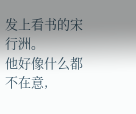发上看书的宋行洲。
他好像什么都不在意,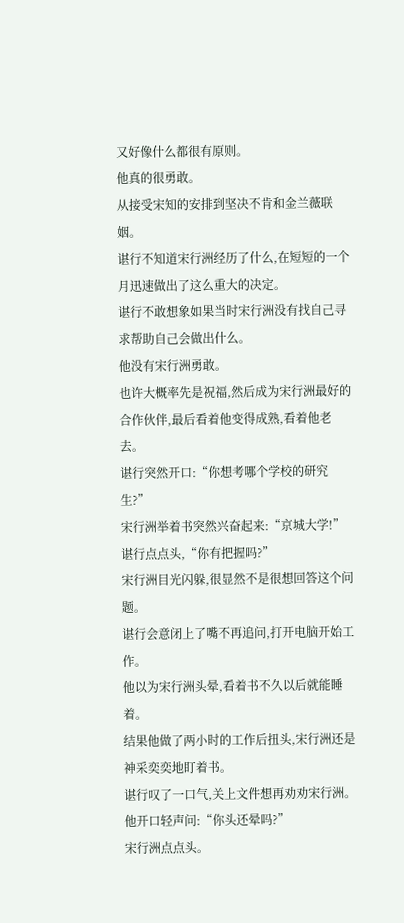又好像什么都很有原则。
他真的很勇敢。
从接受宋知的安排到坚决不肯和金兰薇联姻。
谌行不知道宋行洲经历了什么,在短短的一个月迅速做出了这么重大的决定。
谌行不敢想象如果当时宋行洲没有找自己寻求帮助自己会做出什么。
他没有宋行洲勇敢。
也许大概率先是祝福,然后成为宋行洲最好的合作伙伴,最后看着他变得成熟,看着他老去。
谌行突然开口:“你想考哪个学校的研究生?”
宋行洲举着书突然兴奋起来:“京城大学!”
谌行点点头,“你有把握吗?”
宋行洲目光闪躲,很显然不是很想回答这个问题。
谌行会意闭上了嘴不再追问,打开电脑开始工作。
他以为宋行洲头晕,看着书不久以后就能睡着。
结果他做了两小时的工作后扭头,宋行洲还是神采奕奕地盯着书。
谌行叹了一口气,关上文件想再劝劝宋行洲。
他开口轻声问:“你头还晕吗?”
宋行洲点点头。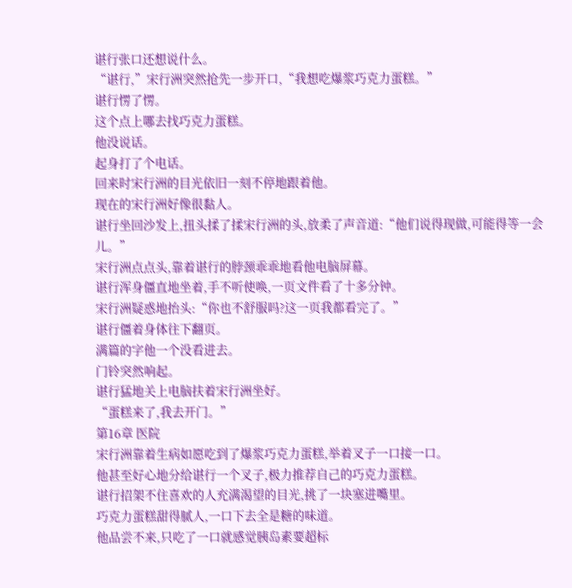谌行张口还想说什么。
“谌行,”宋行洲突然抢先一步开口,“我想吃爆浆巧克力蛋糕。”
谌行愣了愣。
这个点上哪去找巧克力蛋糕。
他没说话。
起身打了个电话。
回来时宋行洲的目光依旧一刻不停地跟着他。
现在的宋行洲好像很黏人。
谌行坐回沙发上,扭头揉了揉宋行洲的头,放柔了声音道:“他们说得现做,可能得等一会儿。”
宋行洲点点头,靠着谌行的脖颈乖乖地看他电脑屏幕。
谌行浑身僵直地坐着,手不听使唤,一页文件看了十多分钟。
宋行洲疑惑地抬头:“你也不舒服吗?这一页我都看完了。”
谌行僵着身体往下翻页。
满篇的字他一个没看进去。
门铃突然响起。
谌行猛地关上电脑扶着宋行洲坐好。
“蛋糕来了,我去开门。”
第16章 医院
宋行洲靠着生病如愿吃到了爆浆巧克力蛋糕,举着叉子一口接一口。
他甚至好心地分给谌行一个叉子,极力推荐自己的巧克力蛋糕。
谌行招架不住喜欢的人充满渴望的目光,挑了一块塞进嘴里。
巧克力蛋糕甜得腻人,一口下去全是糖的味道。
他品尝不来,只吃了一口就感觉胰岛素要超标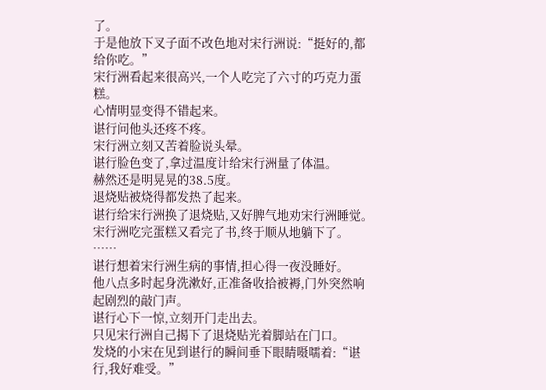了。
于是他放下叉子面不改色地对宋行洲说:“挺好的,都给你吃。”
宋行洲看起来很高兴,一个人吃完了六寸的巧克力蛋糕。
心情明显变得不错起来。
谌行问他头还疼不疼。
宋行洲立刻又苦着脸说头晕。
谌行脸色变了,拿过温度计给宋行洲量了体温。
赫然还是明晃晃的38.5度。
退烧贴被烧得都发热了起来。
谌行给宋行洲换了退烧贴,又好脾气地劝宋行洲睡觉。
宋行洲吃完蛋糕又看完了书,终于顺从地躺下了。
……
谌行想着宋行洲生病的事情,担心得一夜没睡好。
他八点多时起身洗漱好,正准备收拾被褥,门外突然响起剧烈的敲门声。
谌行心下一惊,立刻开门走出去。
只见宋行洲自己揭下了退烧贴光着脚站在门口。
发烧的小宋在见到谌行的瞬间垂下眼睛嗫嚅着:“谌行,我好难受。”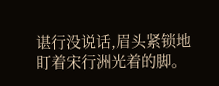谌行没说话,眉头紧锁地盯着宋行洲光着的脚。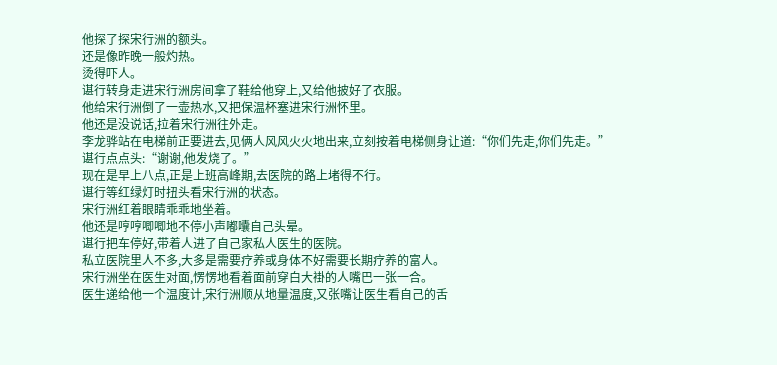他探了探宋行洲的额头。
还是像昨晚一般灼热。
烫得吓人。
谌行转身走进宋行洲房间拿了鞋给他穿上,又给他披好了衣服。
他给宋行洲倒了一壶热水,又把保温杯塞进宋行洲怀里。
他还是没说话,拉着宋行洲往外走。
李龙骅站在电梯前正要进去,见俩人风风火火地出来,立刻按着电梯侧身让道:“你们先走,你们先走。”
谌行点点头:“谢谢,他发烧了。”
现在是早上八点,正是上班高峰期,去医院的路上堵得不行。
谌行等红绿灯时扭头看宋行洲的状态。
宋行洲红着眼睛乖乖地坐着。
他还是哼哼唧唧地不停小声嘟囔自己头晕。
谌行把车停好,带着人进了自己家私人医生的医院。
私立医院里人不多,大多是需要疗养或身体不好需要长期疗养的富人。
宋行洲坐在医生对面,愣愣地看着面前穿白大褂的人嘴巴一张一合。
医生递给他一个温度计,宋行洲顺从地量温度,又张嘴让医生看自己的舌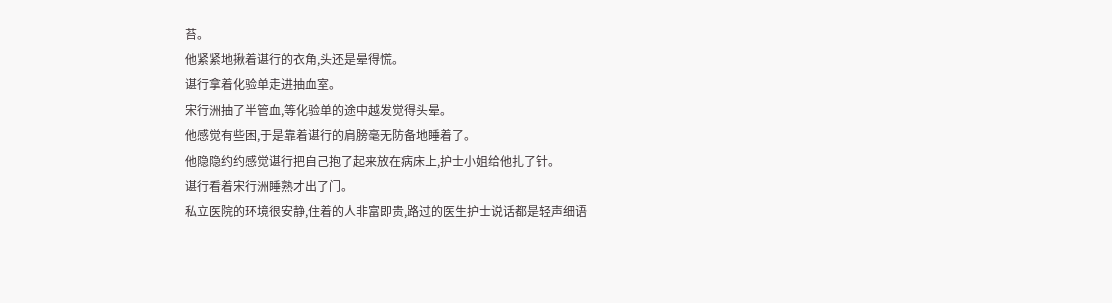苔。
他紧紧地揪着谌行的衣角,头还是晕得慌。
谌行拿着化验单走进抽血室。
宋行洲抽了半管血,等化验单的途中越发觉得头晕。
他感觉有些困,于是靠着谌行的肩膀毫无防备地睡着了。
他隐隐约约感觉谌行把自己抱了起来放在病床上,护士小姐给他扎了针。
谌行看着宋行洲睡熟才出了门。
私立医院的环境很安静,住着的人非富即贵,路过的医生护士说话都是轻声细语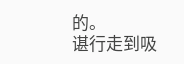的。
谌行走到吸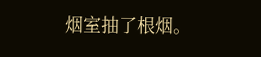烟室抽了根烟。